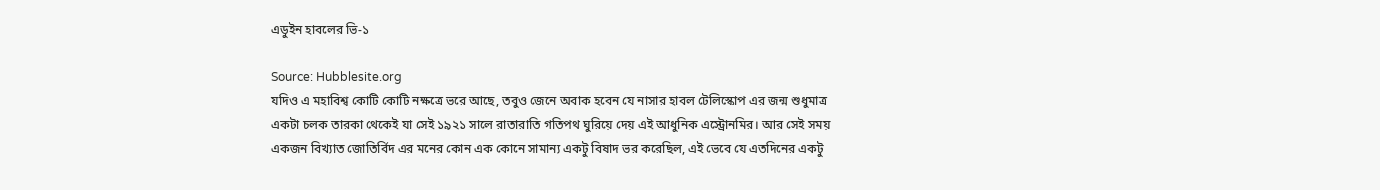এডুইন হাবলের ভি-১

Source: Hubblesite.org
যদিও এ মহাবিশ্ব কোটি কোটি নক্ষত্রে ভরে আছে, তবুও জেনে অবাক হবেন যে নাসার হাবল টেলিস্কোপ এর জন্ম শুধুমাত্র একটা চলক তারকা থেকেই যা সেই ১৯২১ সালে রাতারাতি গতিপথ ঘুরিয়ে দেয় এই আধুনিক এস্ট্রোনমির। আর সেই সময় একজন বিখ্যাত জোতির্বিদ এর মনের কোন এক কোনে সামান্য একটু বিষাদ ভর করেছিল, এই ভেবে যে এতদিনের একটু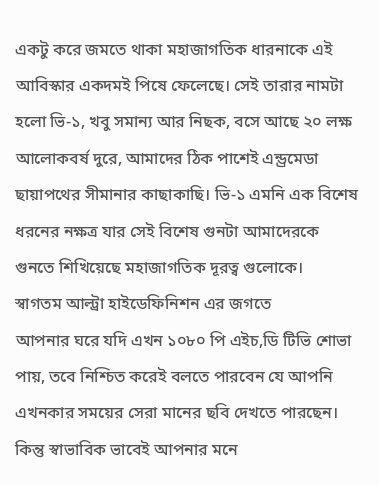একটু করে জমতে থাকা মহাজাগতিক ধারনাকে এই আবিস্কার একদমই পিষে ফেলেছে। সেই তারার নামটা হলো ভি-১, খবু সমান্য আর নিছক, বসে আছে ২০ লক্ষ আলোকবর্ষ দুরে, আমাদের ঠিক পাশেই এন্ড্রমেডা ছায়াপথের সীমানার কাছাকাছি। ভি-১ এমনি এক বিশেষ ধরনের নক্ষত্র যার সেই বিশেষ গুনটা আমাদেরকে গুনতে শিখিয়েছে মহাজাগতিক দূরত্ব গুলোকে।
স্বাগতম আল্ট্রা হাইডেফিনিশন এর জগতে
আপনার ঘরে যদি এখন ১০৮০ পি এইচ,ডি টিভি শোভা পায়, তবে নিশ্চিত করেই বলতে পারবেন যে আপনি এখনকার সময়ের সেরা মানের ছবি দেখতে পারছেন। কিন্তু স্বাভাবিক ভাবেই আপনার মনে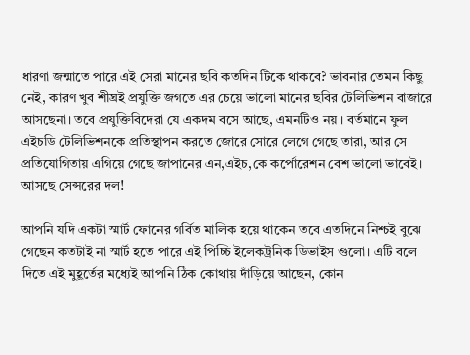ধারণা জন্মাতে পারে এই সেরা মানের ছবি কতদিন টিকে থাকবে? ভাবনার তেমন কিছু নেই, কারণ খুব শীঘ্রই প্রযুক্তি জগতে এর চেয়ে ভালো মানের ছবির টেলিভিশন বাজারে আসছেনা। তবে প্রযুক্তিবিদেরা যে একদম বসে আছে, এমনটিও নয়। বর্তমানে ফুল এইচডি টেলিভিশনকে প্রতিস্থাপন করতে জোরে সোরে লেগে গেছে তারা, আর সে প্রতিযোগিতায় এগিয়ে গেছে জাপানের এন,এইচ,কে কর্পোরেশন বেশ ভালো ভাবেই।
আসছে সেন্সরের দল!

আপনি যদি একটা স্মার্ট ফোনের গর্বিত মালিক হয়ে থাকেন তবে এতদিনে নিশ্চই বুঝে গেছেন কতটাই না স্মার্ট হতে পারে এই পিচ্চি ইলেকট্রনিক ডিভাইস গুলো। এটি বলে দিতে এই মুহূর্তের মধ্যেই আপনি ঠিক কোথায় দাঁড়িয়ে আছেন, কোন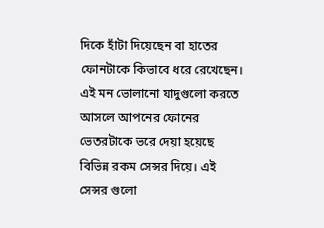দিকে হাঁটা দিয়েছেন বা হাতের ফোনটাকে কিভাবে ধরে রেখেছেন। এই মন ভোলানো যাদুগুলো করতে আসলে আপনের ফোনের ভেতরটাকে ভরে দেয়া হয়েছে বিভিন্ন রকম সেন্সর দিয়ে। এই সেন্সর গুলো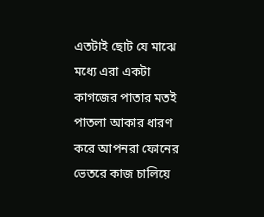এতটাই ছোট যে মাঝে মধ্যে এরা একটা কাগজের পাতার মতই পাতলা আকার ধারণ করে আপনরা ফোনের ভেতরে কাজ চালিয়ে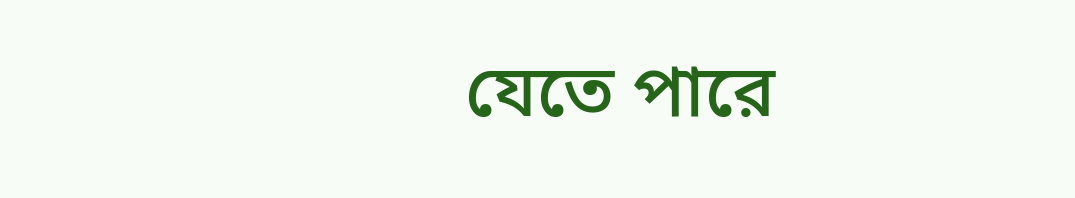যেতে পারে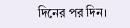দিনের পর দিন।